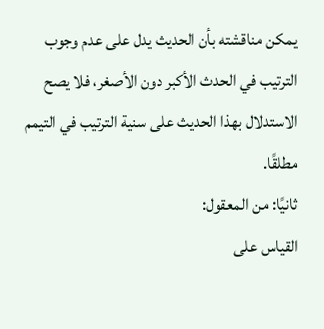يمكن مناقشته بأن الحديث يدل على عدم وجوب الترتيب في الحدث الأكبر دون الأصغر، فلا يصح الاستدلال بهذا الحديث على سنية الترتيب في التيمم مطلقًا.
ثانيًا: من المعقول:
القياس على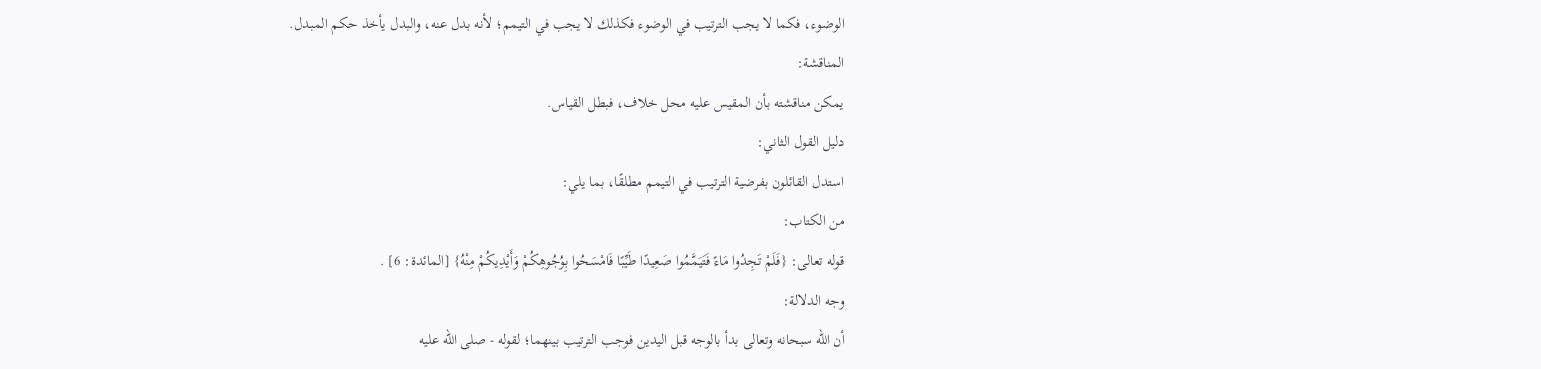الوضوء، فكما لا يجب الترتيب في الوضوء فكذلك لا يجب في التيمم؛ لأنه بدل عنه، والبدل يأخذ حكم المبدل.
المناقشة:
يمكن مناقشته بأن المقيس عليه محل خلاف، فبطل القياس.
دليل القول الثاني:
استدل القائلون بفرضية الترتيب في التيمم مطلقًا، بما يلي:
من الكتاب:
قوله تعالى: {فَلَمْ تَجِدُوا مَاءً فَتَيَمَّمُوا صَعِيدًا طَيِّبًا فَامْسَحُوا بِوُجُوهِكُمْ وَأَيْدِيكُمْ مِنْهُ} [المائدة: 6] .
وجه الدلالة:
أن الله سبحانه وتعالى بدأ بالوجه قبل اليدين فوجب الترتيب بينهما؛ لقوله - صلى الله عليه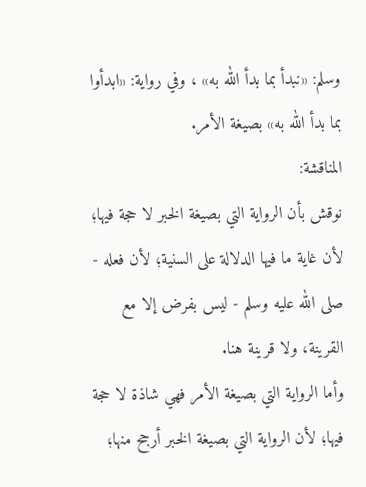وسلم: «نبدأ بما بدأ الله به» ، وفي رواية: «ابدأوا بما بدأ الله به» بصيغة الأمر.
المناقشة:
نوقش بأن الرواية التي بصيغة الخبر لا حجة فيها؛ لأن غاية ما فيها الدلالة على السنية؛ لأن فعله - صلى الله عليه وسلم - ليس بفرض إلا مع القرينة، ولا قرينة هنا.
وأما الرواية التي بصيغة الأمر فهي شاذة لا حجة فيها؛ لأن الرواية التي بصيغة الخبر أرجح منها؛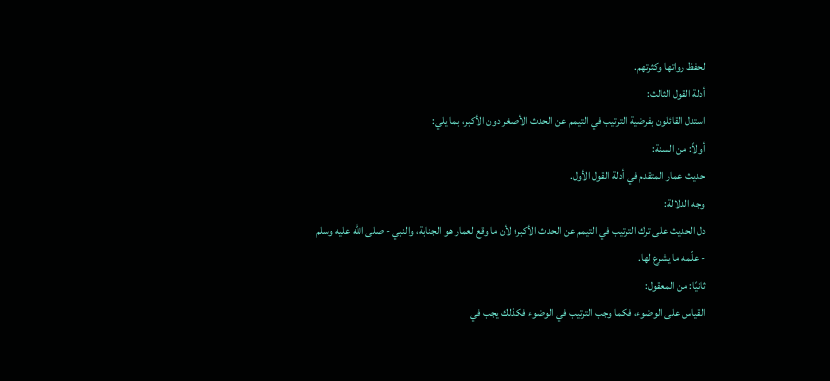لحفظ رواتها وكثرتهم.
أدلة القول الثالث:
استدل القائلون بفرضية الترتيب في التيمم عن الحدث الأصغر دون الأكبر، بما يلي:
أولاً: من السنة:
حديث عمار المتقدم في أدلة القول الأول.
وجه الدلالة:
دل الحديث على ترك الترتيب في التيمم عن الحدث الأكبر؛ لأن ما وقع لعمار هو الجنابة، والنبي - صلى الله عليه وسلم - علّمه ما يشرع لها.
ثانيًا: من المعقول:
القياس على الوضوء، فكما وجب الترتيب في الوضوء فكذلك يجب في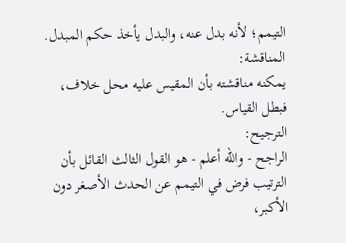التيمم؛ لأنه بدل عنه، والبدل يأخذ حكم المبدل.
المناقشة:
يمكنه مناقشته بأن المقيس عليه محل خلاف، فبطل القياس.
الترجيح:
الراجح - والله أعلم - هو القول الثالث القائل بأن الترتيب فرض في التيمم عن الحدث الأصغر دون الأكبر،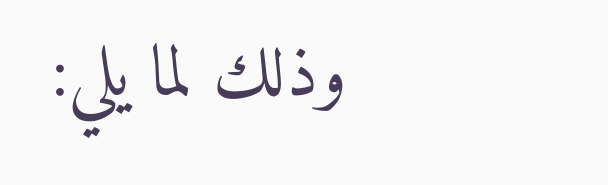وذلك لما يلي: